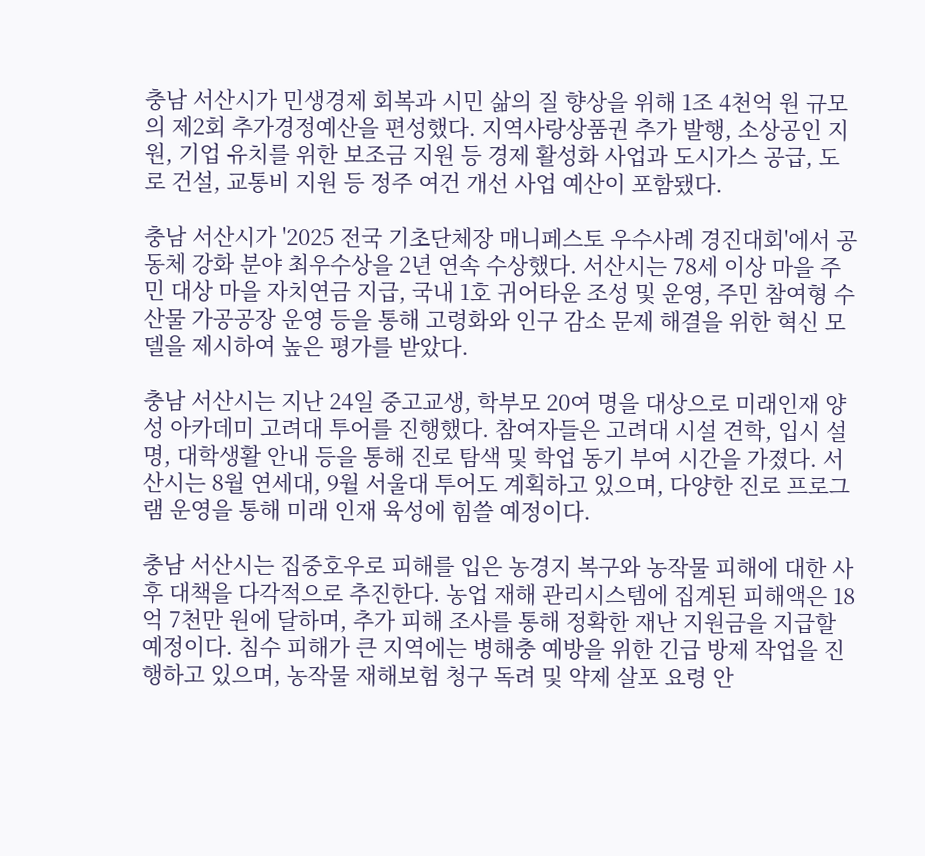충남 서산시가 민생경제 회복과 시민 삶의 질 향상을 위해 1조 4천억 원 규모의 제2회 추가경정예산을 편성했다. 지역사랑상품권 추가 발행, 소상공인 지원, 기업 유치를 위한 보조금 지원 등 경제 활성화 사업과 도시가스 공급, 도로 건설, 교통비 지원 등 정주 여건 개선 사업 예산이 포함됐다.

충남 서산시가 '2025 전국 기초단체장 매니페스토 우수사례 경진대회'에서 공동체 강화 분야 최우수상을 2년 연속 수상했다. 서산시는 78세 이상 마을 주민 대상 마을 자치연금 지급, 국내 1호 귀어타운 조성 및 운영, 주민 참여형 수산물 가공공장 운영 등을 통해 고령화와 인구 감소 문제 해결을 위한 혁신 모델을 제시하여 높은 평가를 받았다.

충남 서산시는 지난 24일 중고교생, 학부모 20여 명을 대상으로 미래인재 양성 아카데미 고려대 투어를 진행했다. 참여자들은 고려대 시설 견학, 입시 설명, 대학생활 안내 등을 통해 진로 탐색 및 학업 동기 부여 시간을 가졌다. 서산시는 8월 연세대, 9월 서울대 투어도 계획하고 있으며, 다양한 진로 프로그램 운영을 통해 미래 인재 육성에 힘쓸 예정이다.

충남 서산시는 집중호우로 피해를 입은 농경지 복구와 농작물 피해에 대한 사후 대책을 다각적으로 추진한다. 농업 재해 관리시스템에 집계된 피해액은 18억 7천만 원에 달하며, 추가 피해 조사를 통해 정확한 재난 지원금을 지급할 예정이다. 침수 피해가 큰 지역에는 병해충 예방을 위한 긴급 방제 작업을 진행하고 있으며, 농작물 재해보험 청구 독려 및 약제 살포 요령 안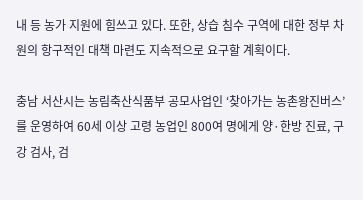내 등 농가 지원에 힘쓰고 있다. 또한, 상습 침수 구역에 대한 정부 차원의 항구적인 대책 마련도 지속적으로 요구할 계획이다.

충남 서산시는 농림축산식품부 공모사업인 ‘찾아가는 농촌왕진버스’를 운영하여 60세 이상 고령 농업인 800여 명에게 양·한방 진료, 구강 검사, 검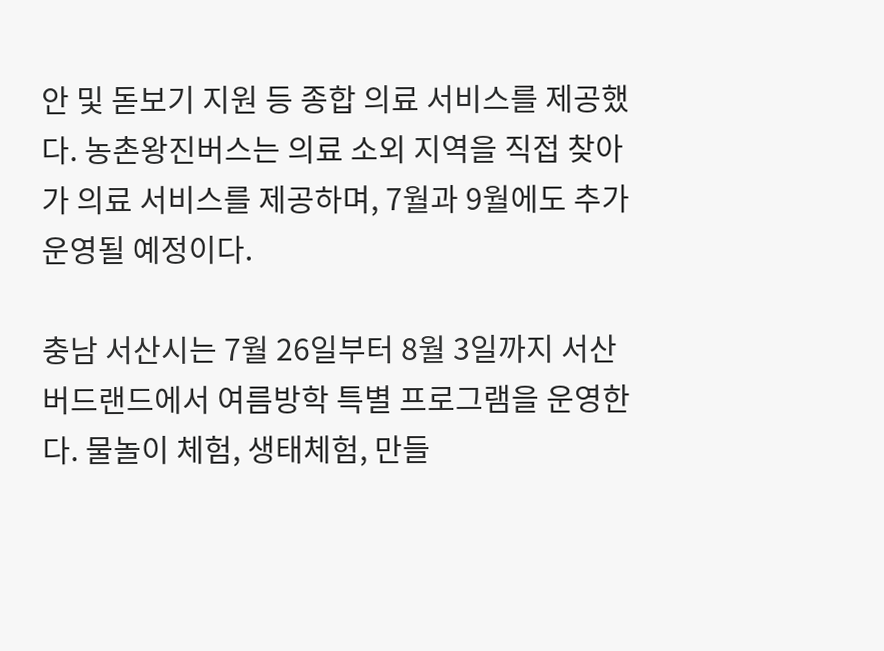안 및 돋보기 지원 등 종합 의료 서비스를 제공했다. 농촌왕진버스는 의료 소외 지역을 직접 찾아가 의료 서비스를 제공하며, 7월과 9월에도 추가 운영될 예정이다.

충남 서산시는 7월 26일부터 8월 3일까지 서산버드랜드에서 여름방학 특별 프로그램을 운영한다. 물놀이 체험, 생태체험, 만들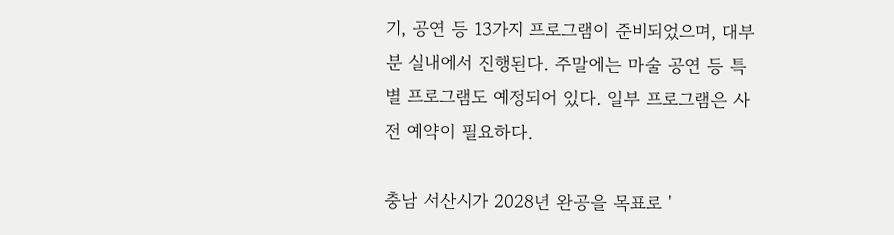기, 공연 등 13가지 프로그램이 준비되었으며, 대부분 실내에서 진행된다. 주말에는 마술 공연 등 특별 프로그램도 예정되어 있다. 일부 프로그램은 사전 예약이 필요하다.

충남 서산시가 2028년 완공을 목표로 '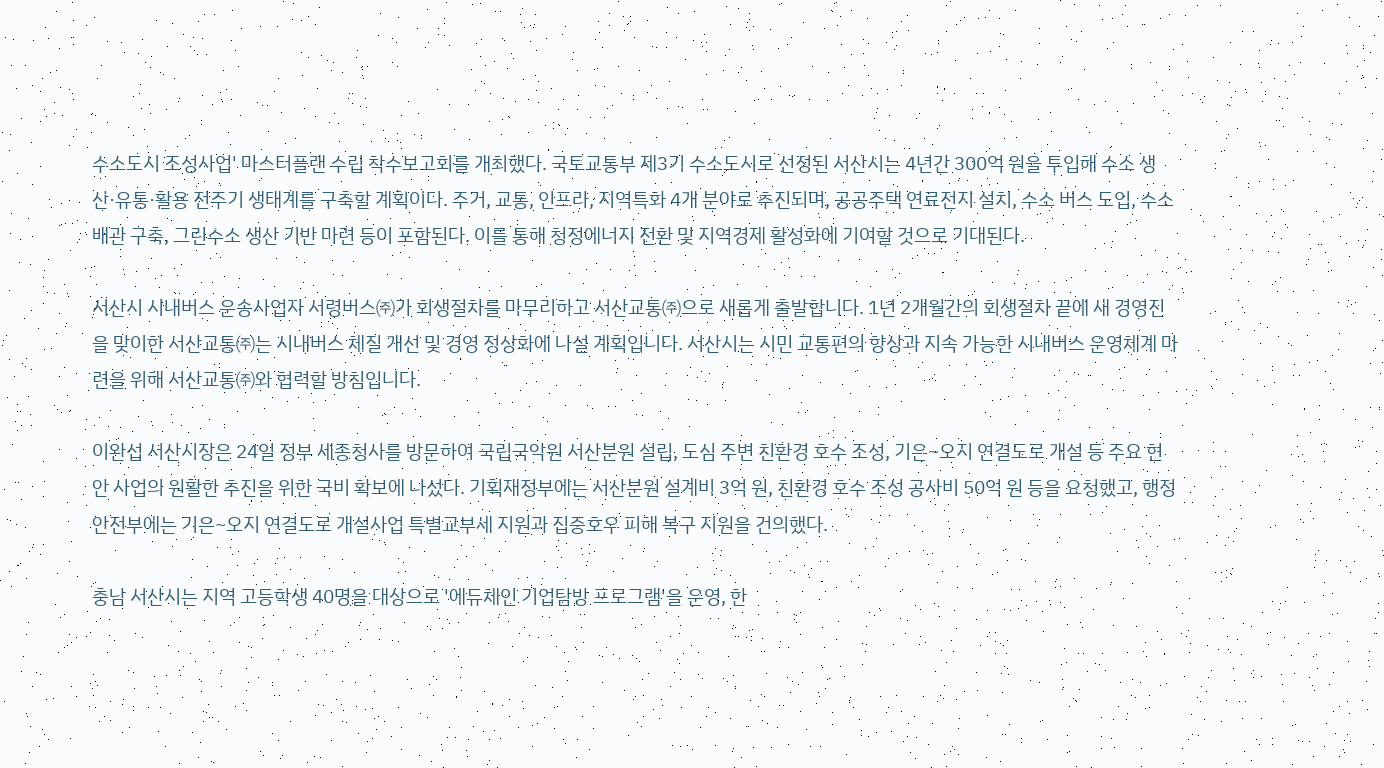수소도시 조성사업' 마스터플랜 수립 착수보고회를 개최했다. 국토교통부 제3기 수소도시로 선정된 서산시는 4년간 300억 원을 투입해 수소 생산·유통·활용 전주기 생태계를 구축할 계획이다. 주거, 교통, 인프라, 지역특화 4개 분야로 추진되며, 공공주택 연료전지 설치, 수소 버스 도입, 수소 배관 구축, 그린수소 생산 기반 마련 등이 포함된다. 이를 통해 청정에너지 전환 및 지역경제 활성화에 기여할 것으로 기대된다.

서산시 시내버스 운송사업자 서령버스㈜가 회생절차를 마무리하고 서산교통㈜으로 새롭게 출발합니다. 1년 2개월간의 회생절차 끝에 새 경영진을 맞이한 서산교통㈜는 시내버스 체질 개선 및 경영 정상화에 나설 계획입니다. 서산시는 시민 교통편의 향상과 지속 가능한 시내버스 운영체계 마련을 위해 서산교통㈜와 협력할 방침입니다.

이완섭 서산시장은 24일 정부 세종청사를 방문하여 국립국악원 서산분원 설립, 도심 주변 친환경 호수 조성, 기은~오지 연결도로 개설 등 주요 현안 사업의 원활한 추진을 위한 국비 확보에 나섰다. 기획재정부에는 서산분원 설계비 3억 원, 친환경 호수 조성 공사비 50억 원 등을 요청했고, 행정안전부에는 기은~오지 연결도로 개설사업 특별교부세 지원과 집중호우 피해 복구 지원을 건의했다.

충남 서산시는 지역 고등학생 40명을 대상으로 '에듀체인 기업탐방 프로그램'을 운영, 한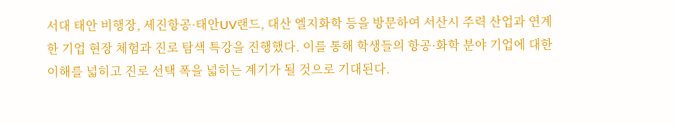서대 태안 비행장, 세진항공·태안UV랜드, 대산 엘지화학 등을 방문하여 서산시 주력 산업과 연계한 기업 현장 체험과 진로 탐색 특강을 진행했다. 이를 통해 학생들의 항공·화학 분야 기업에 대한 이해를 넓히고 진로 선택 폭을 넓히는 계기가 될 것으로 기대된다.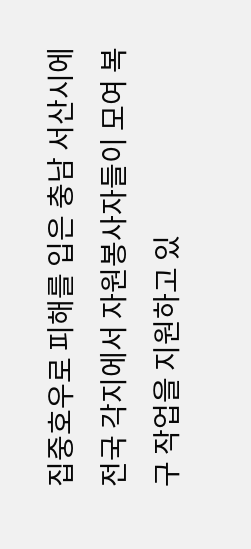집중호우로 피해를 입은 충남 서산시에 전국 각지에서 자원봉사자들이 모여 복구 작업을 지원하고 있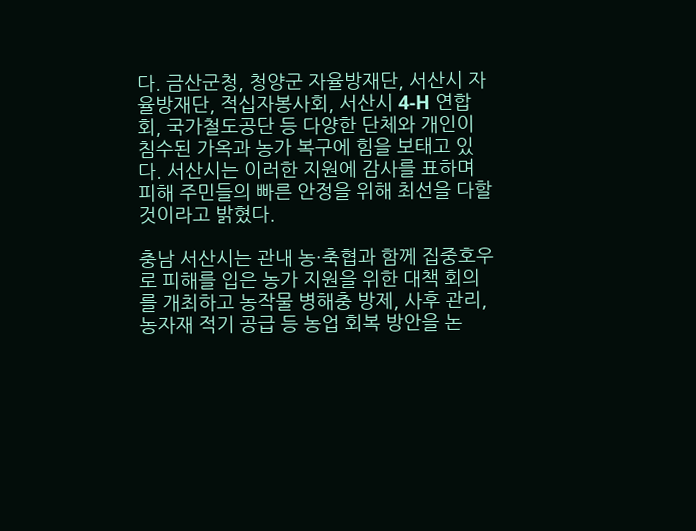다. 금산군청, 청양군 자율방재단, 서산시 자율방재단, 적십자봉사회, 서산시 4-H 연합회, 국가철도공단 등 다양한 단체와 개인이 침수된 가옥과 농가 복구에 힘을 보태고 있다. 서산시는 이러한 지원에 감사를 표하며 피해 주민들의 빠른 안정을 위해 최선을 다할 것이라고 밝혔다.

충남 서산시는 관내 농·축협과 함께 집중호우로 피해를 입은 농가 지원을 위한 대책 회의를 개최하고 농작물 병해충 방제, 사후 관리, 농자재 적기 공급 등 농업 회복 방안을 논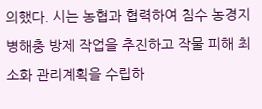의했다. 시는 농협과 협력하여 침수 농경지 병해충 방제 작업을 추진하고 작물 피해 최소화 관리계획을 수립하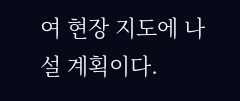여 현장 지도에 나설 계획이다.